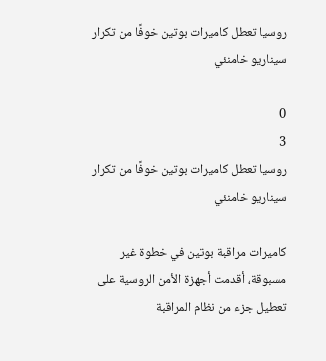روسيا تعطل كاميرات بوتين خوفًا من تكرار سيناريو خامنئي

0
3
روسيا تعطل كاميرات بوتين خوفًا من تكرار سيناريو خامنئي

كاميرات مراقبة بوتين في خطوة غير مسبوقة، أقدمت أجهزة الأمن الروسية على تعطيل جزء من نظام المراقبة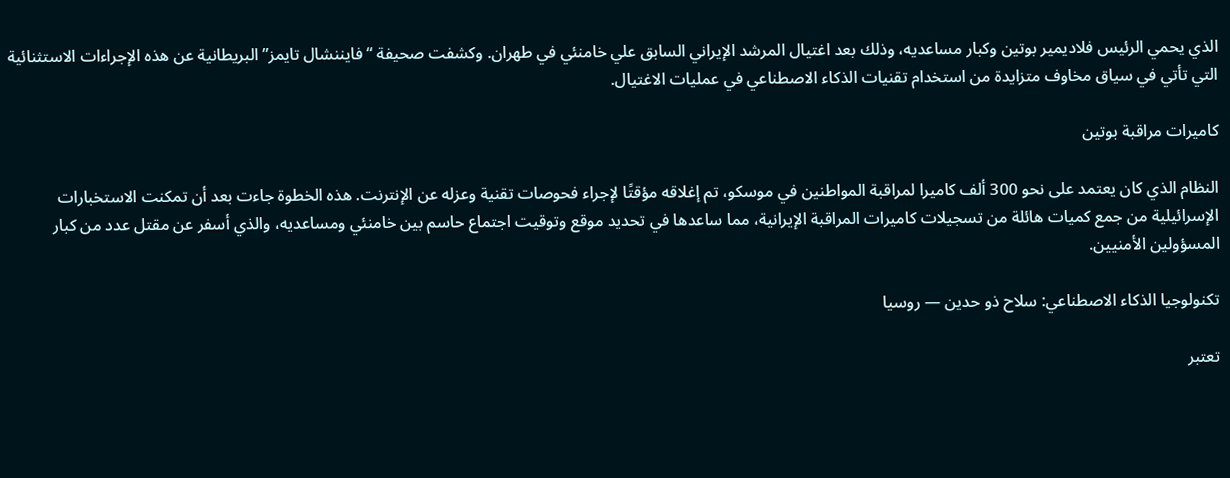الذي يحمي الرئيس فلاديمير بوتين وكبار مساعديه، وذلك بعد اغتيال المرشد الإيراني السابق علي خامنئي في طهران. وكشفت صحيفة “فايننشال تايمز” البريطانية عن هذه الإجراءات الاستثنائية التي تأتي في سياق مخاوف متزايدة من استخدام تقنيات الذكاء الاصطناعي في عمليات الاغتيال.

كاميرات مراقبة بوتين

النظام الذي كان يعتمد على نحو 300 ألف كاميرا لمراقبة المواطنين في موسكو، تم إغلاقه مؤقتًا لإجراء فحوصات تقنية وعزله عن الإنترنت. هذه الخطوة جاءت بعد أن تمكنت الاستخبارات الإسرائيلية من جمع كميات هائلة من تسجيلات كاميرات المراقبة الإيرانية، مما ساعدها في تحديد موقع وتوقيت اجتماع حاسم بين خامنئي ومساعديه، والذي أسفر عن مقتل عدد من كبار المسؤولين الأمنيين.

تكنولوجيا الذكاء الاصطناعي: سلاح ذو حدين — روسيا

تعتبر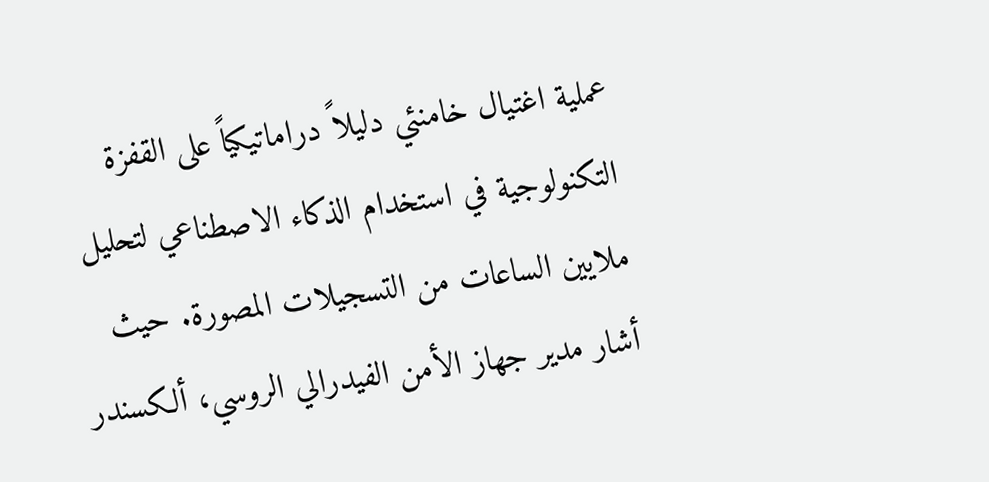عملية اغتيال خامنئي دليلاً دراماتيكياً على القفزة التكنولوجية في استخدام الذكاء الاصطناعي لتحليل ملايين الساعات من التسجيلات المصورة. حيث أشار مدير جهاز الأمن الفيدرالي الروسي، ألكسندر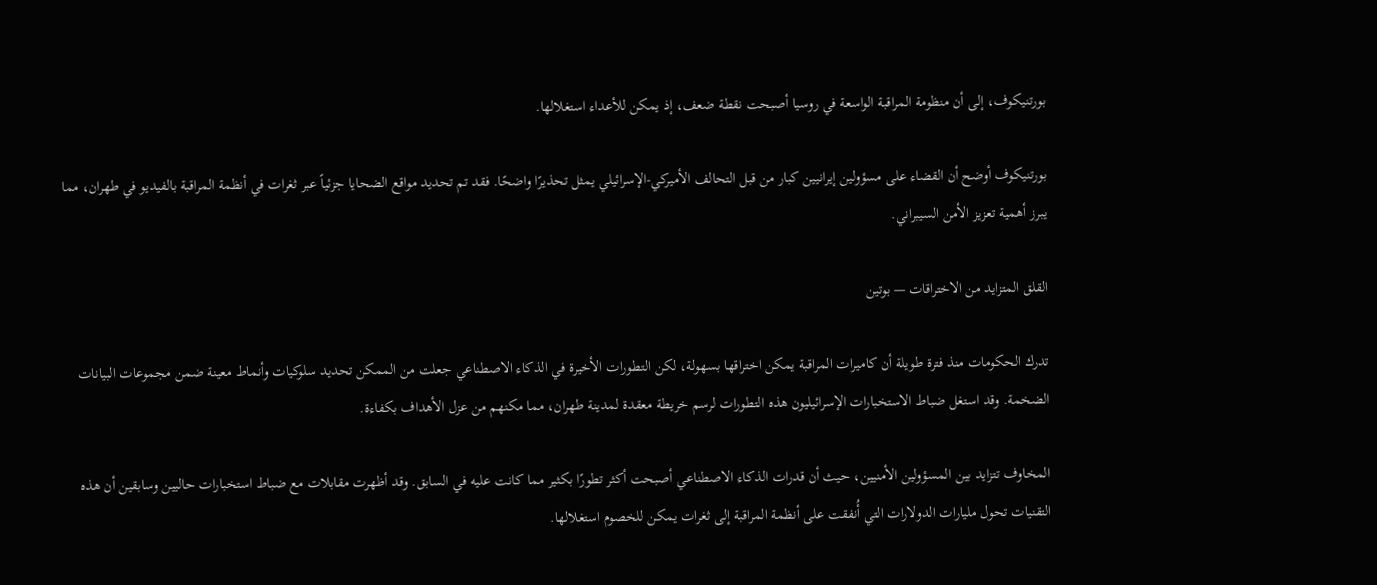بورتنيكوف، إلى أن منظومة المراقبة الواسعة في روسيا أصبحت نقطة ضعف، إذ يمكن للأعداء استغلالها.

بورتنيكوف أوضح أن القضاء على مسؤولين إيرانيين كبار من قبل التحالف الأميركي-الإسرائيلي يمثل تحذيرًا واضحًا. فقد تم تحديد مواقع الضحايا جزئياً عبر ثغرات في أنظمة المراقبة بالفيديو في طهران، مما يبرز أهمية تعزيز الأمن السيبراني.

القلق المتزايد من الاختراقات — بوتين

تدرك الحكومات منذ فترة طويلة أن كاميرات المراقبة يمكن اختراقها بسهولة، لكن التطورات الأخيرة في الذكاء الاصطناعي جعلت من الممكن تحديد سلوكيات وأنماط معينة ضمن مجموعات البيانات الضخمة. وقد استغل ضباط الاستخبارات الإسرائيليون هذه التطورات لرسم خريطة معقدة لمدينة طهران، مما مكنهم من عزل الأهداف بكفاءة.

المخاوف تتزايد بين المسؤولين الأمنيين، حيث أن قدرات الذكاء الاصطناعي أصبحت أكثر تطورًا بكثير مما كانت عليه في السابق. وقد أظهرت مقابلات مع ضباط استخبارات حاليين وسابقين أن هذه التقنيات تحول مليارات الدولارات التي أُنفقت على أنظمة المراقبة إلى ثغرات يمكن للخصوم استغلالها.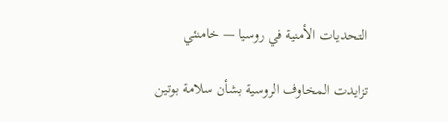التحديات الأمنية في روسيا — خامنئي

تزايدت المخاوف الروسية بشأن سلامة بوتين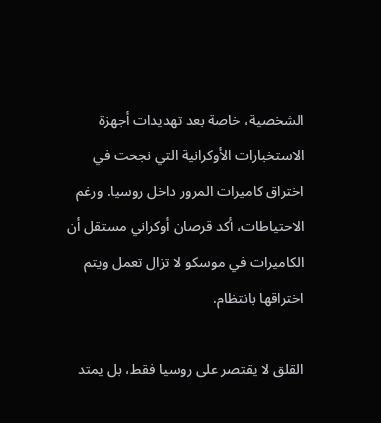الشخصية، خاصة بعد تهديدات أجهزة الاستخبارات الأوكرانية التي نجحت في اختراق كاميرات المرور داخل روسيا. ورغم الاحتياطات، أكد قرصان أوكراني مستقل أن الكاميرات في موسكو لا تزال تعمل ويتم اختراقها بانتظام.

القلق لا يقتصر على روسيا فقط، بل يمتد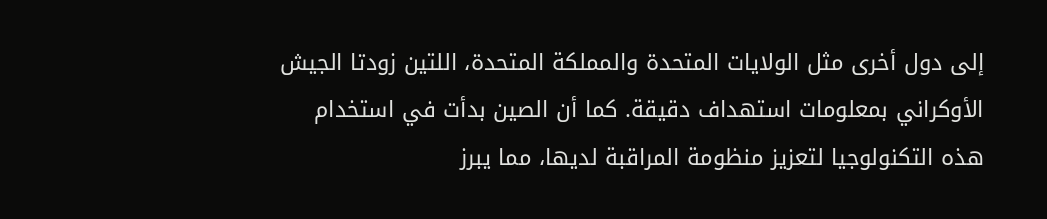إلى دول أخرى مثل الولايات المتحدة والمملكة المتحدة، اللتين زودتا الجيش الأوكراني بمعلومات استهداف دقيقة. كما أن الصين بدأت في استخدام هذه التكنولوجيا لتعزيز منظومة المراقبة لديها، مما يبرز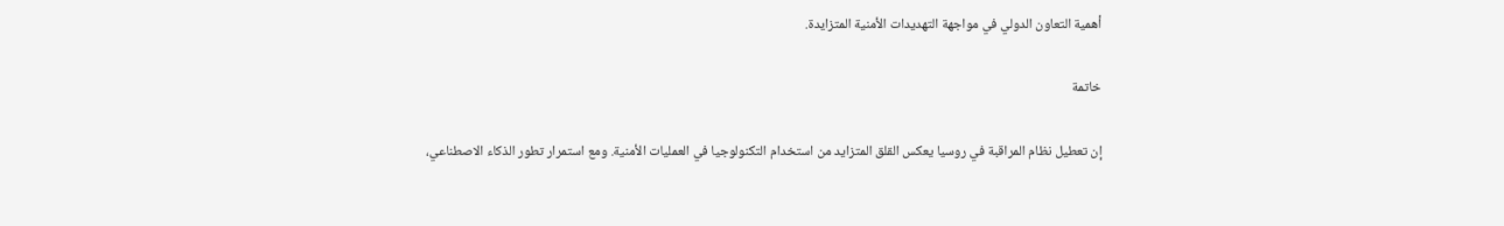أهمية التعاون الدولي في مواجهة التهديدات الأمنية المتزايدة.

خاتمة

إن تعطيل نظام المراقبة في روسيا يعكس القلق المتزايد من استخدام التكنولوجيا في العمليات الأمنية. ومع استمرار تطور الذكاء الاصطناعي،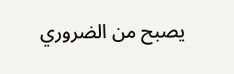يصبح من الضروري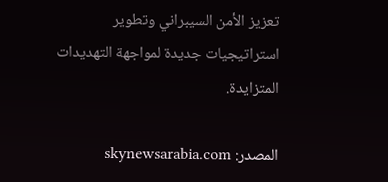تعزيز الأمن السيبراني وتطوير استراتيجيات جديدة لمواجهة التهديدات المتزايدة.

المصدر: skynewsarabia.com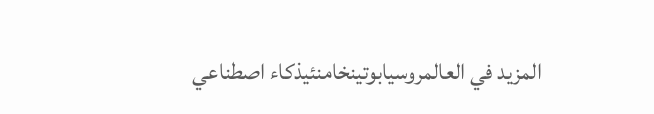المزيد في العالمروسيابوتينخامنئيذكاء اصطناعي